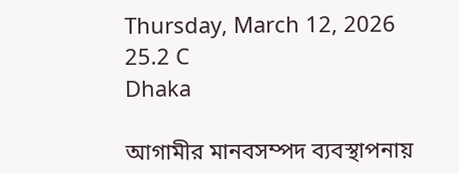Thursday, March 12, 2026
25.2 C
Dhaka

আগামীর মানবসম্পদ ব্যবস্থাপনায়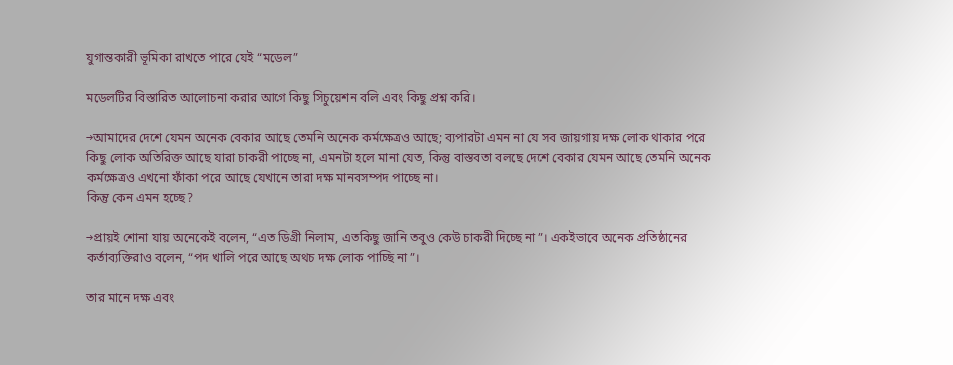যুগান্তকারী ভূমিকা রাখতে পারে যেই “মডেল”

মডেলটির বিস্তারিত আলোচনা করার আগে কিছু সিচুয়েশন বলি এবং কিছু প্রশ্ন করি।

→আমাদের দেশে যেমন অনেক বেকার আছে তেমনি অনেক কর্মক্ষেত্রও আছে; ব্যপারটা এমন না যে সব জায়গায় দক্ষ লোক থাকার পরে কিছু লোক অতিরিক্ত আছে যারা চাকরী পাচ্ছে না, এমনটা হলে মানা যেত, কিন্তু বাস্তবতা বলছে দেশে বেকার যেমন আছে তেমনি অনেক কর্মক্ষেত্রও এখনো ফাঁকা পরে আছে যেখানে তারা দক্ষ মানবসম্পদ পাচ্ছে না।
কিন্তু কেন এমন হচ্ছে?

→প্রায়ই শোনা যায় অনেকেই বলেন, “এত ডিগ্রী নিলাম, এতকিছু জানি তবুও কেউ চাকরী দিচ্ছে না”। একইভাবে অনেক প্রতিষ্ঠানের কর্তাব্যক্তিরাও বলেন, “পদ খালি পরে আছে অথচ দক্ষ লোক পাচ্ছি না”।

তার মানে দক্ষ এবং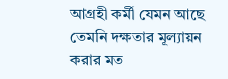আগ্রহী কর্মী যেমন আছে তেমনি দক্ষতার মূল্যায়ন করার মত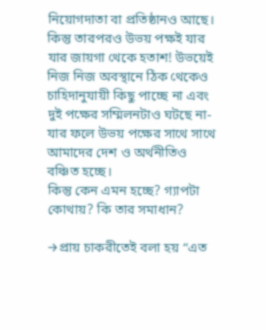নিয়োগদাতা বা প্রতিষ্ঠানও আছে। কিন্তু তারপরও উভয় পক্ষই যার যার জায়গা থেকে হতাশ! উভয়েই নিজ নিজ অবস্থানে ঠিক থেকেও চাহিদানুযায়ী কিছু পাচ্ছে না এবং দুই পক্ষের সম্মিলনটাও ঘটছে না- যার ফলে উভয় পক্ষের সাথে সাথে আমাদের দেশ ও অর্থনীতিও বঞ্চিত হচ্ছে।
কিন্তু কেন এমন হচ্ছে? গ্যাপটা কোথায়? কি তার সমাধান?

→প্রায় চাকরীতেই বলা হয় “এত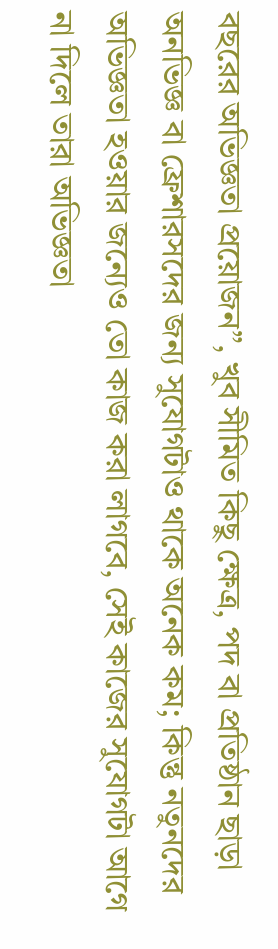বছরের অভিজ্ঞতা প্রয়োজন”, খুব সীমিত কিছু ক্ষেত্র, পদ বা প্রতিষ্ঠান ছাড়া অনভিজ্ঞ বা ফ্রেশারসদের জন্য সুযোগটাও থাকে অনেক কম; কিন্তু নতুনদের অভিজ্ঞতা হওয়ার জন্যেও তো কাজ করা লাগবে, সেই কাজের সুযোগটা আগে না দিলে তারা অভিজ্ঞতা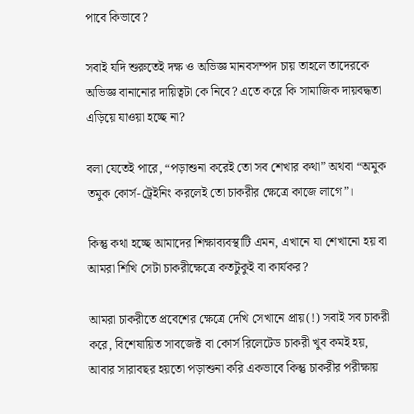পাবে কিভাবে?

সবাই যদি শুরুতেই দক্ষ ও অভিজ্ঞ মানবসম্পদ চায় তাহলে তাদেরকে অভিজ্ঞ বানানোর দায়িত্বটা কে নিবে? এতে করে কি সামাজিক দায়বদ্ধতা এড়িয়ে যাওয়া হচ্ছে না?

বলা যেতেই পারে, “পড়াশুনা করেই তো সব শেখার কথা” অথবা “অমুক তমুক কোর্স-ট্রেইনিং করলেই তো চাকরীর ক্ষেত্রে কাজে লাগে”।

কিন্তু কথা হচ্ছে আমাদের শিক্ষাব্যবস্থাটি এমন, এখানে যা শেখানো হয় বা আমরা শিখি সেটা চাকরীক্ষেত্রে কতটুকুই বা কার্যকর?

আমরা চাকরীতে প্রবেশের ক্ষেত্রে দেখি সেখানে প্রায়(!) সবাই সব চাকরী করে, বিশেষায়িত সাবজেক্ট বা কোর্স রিলেটেড চাকরী খুব কমই হয়, আবার সারাবছর হয়তো পড়াশুনা করি একভাবে কিন্তু চাকরীর পরীক্ষায়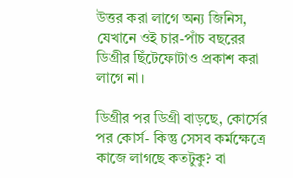উত্তর করা লাগে অন্য জিনিস, যেখানে ওই চার-পাঁচ বছরের ডিগ্রীর ছিঁটেফোটাও প্রকাশ করা লাগে না।

ডিগ্রীর পর ডিগ্রী বাড়ছে, কোর্সের পর কোর্স- কিন্তু সেসব কর্মক্ষেত্রে কাজে লাগছে কতটুকু? বা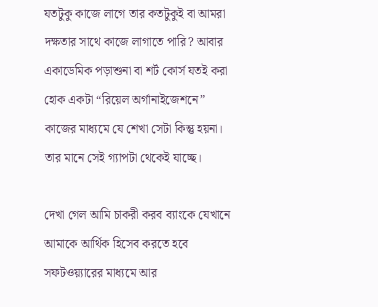যতটুকু কাজে লাগে তার কতটুকুই বা আমরা দক্ষতার সাথে কাজে লাগাতে পারি? আবার একাডেমিক পড়াশুনা বা শর্ট কোর্স যতই করা হোক একটা “রিয়েল অর্গানাইজেশনে” কাজের মাধ্যমে যে শেখা সেটা কিন্তু হয়না। তার মানে সেই গ্যাপটা থেকেই যাচ্ছে।

দেখা গেল আমি চাকরী করব ব্যাংকে যেখানে আমাকে আর্থিক হিসেব করতে হবে সফটওয়্যারের মাধ্যমে আর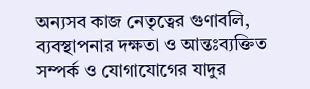অন্যসব কাজ নেতৃত্বের গুণাবলি, ব্যবস্থাপনার দক্ষতা ও আন্তঃব্যক্তিত সম্পর্ক ও যোগাযোগের যাদুর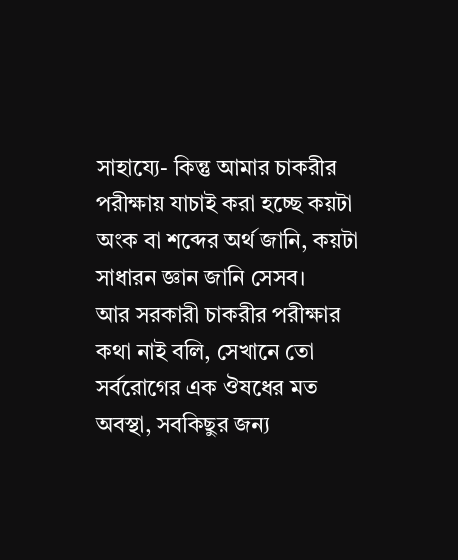সাহায্যে- কিন্তু আমার চাকরীর পরীক্ষায় যাচাই করা হচ্ছে কয়টা অংক বা শব্দের অর্থ জানি, কয়টা সাধারন জ্ঞান জানি সেসব।
আর সরকারী চাকরীর পরীক্ষার কথা নাই বলি, সেখানে তো সর্বরোগের এক ঔষধের মত অবস্থা, সবকিছুর জন্য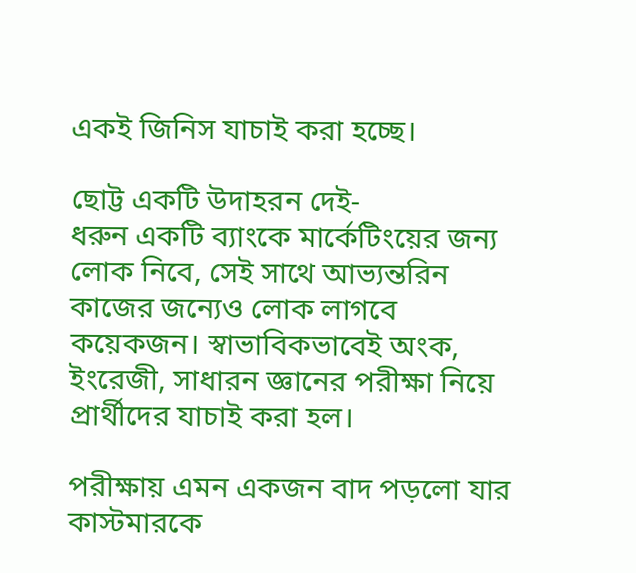একই জিনিস যাচাই করা হচ্ছে।

ছোট্ট একটি উদাহরন দেই-
ধরুন একটি ব্যাংকে মার্কেটিংয়ের জন্য লোক নিবে, সেই সাথে আভ্যন্তরিন কাজের জন্যেও লোক লাগবে কয়েকজন। স্বাভাবিকভাবেই অংক, ইংরেজী, সাধারন জ্ঞানের পরীক্ষা নিয়ে প্রার্থীদের যাচাই করা হল।

পরীক্ষায় এমন একজন বাদ পড়লো যার কাস্টমারকে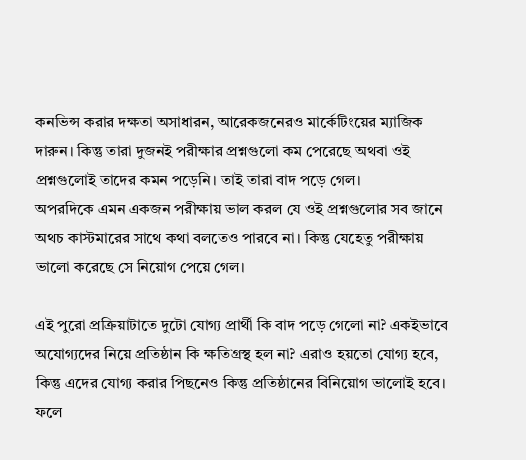কনভিন্স করার দক্ষতা অসাধারন, আরেকজনেরও মার্কেটিংয়ের ম্যাজিক দারুন। কিন্তু তারা দুজনই পরীক্ষার প্রশ্নগুলো কম পেরেছে অথবা ওই প্রশ্নগুলোই তাদের কমন পড়েনি। তাই তারা বাদ পড়ে গেল।
অপরদিকে এমন একজন পরীক্ষায় ভাল করল যে ওই প্রশ্নগুলোর সব জানে অথচ কাস্টমারের সাথে কথা বলতেও পারবে না। কিন্তু যেহেতু পরীক্ষায় ভালো করেছে সে নিয়োগ পেয়ে গেল।

এই পুরো প্রক্রিয়াটাতে দুটো যোগ্য প্রার্থী কি বাদ পড়ে গেলো না? একইভাবে অযোগ্যদের নিয়ে প্রতিষ্ঠান কি ক্ষতিগ্রস্থ হল না? এরাও হয়তো যোগ্য হবে, কিন্তু এদের যোগ্য করার পিছনেও কিন্তু প্রতিষ্ঠানের বিনিয়োগ ভালোই হবে। ফলে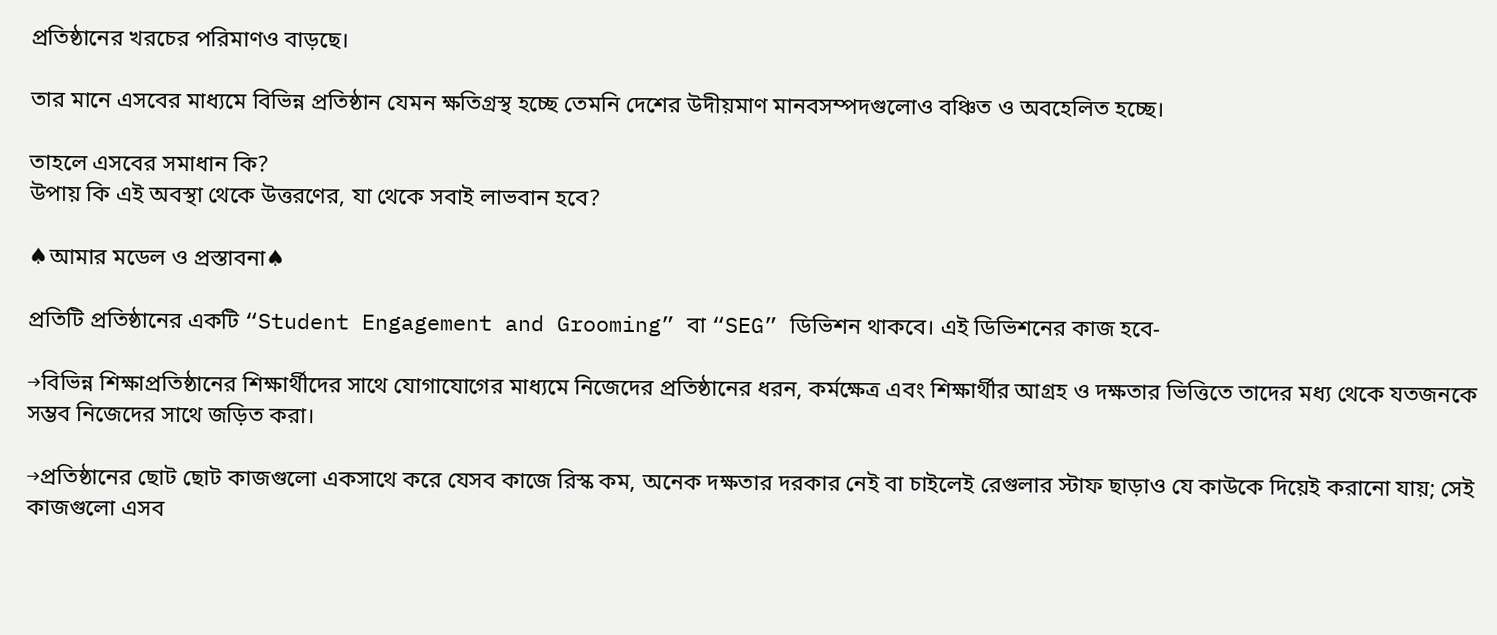প্রতিষ্ঠানের খরচের পরিমাণও বাড়ছে।

তার মানে এসবের মাধ্যমে বিভিন্ন প্রতিষ্ঠান যেমন ক্ষতিগ্রস্থ হচ্ছে তেমনি দেশের উদীয়মাণ মানবসম্পদগুলোও বঞ্চিত ও অবহেলিত হচ্ছে।

তাহলে এসবের সমাধান কি?
উপায় কি এই অবস্থা থেকে উত্তরণের, যা থেকে সবাই লাভবান হবে?

♠আমার মডেল ও প্রস্তাবনা♠

প্রতিটি প্রতিষ্ঠানের একটি “Student Engagement and Grooming” বা “SEG” ডিভিশন থাকবে। এই ডিভিশনের কাজ হবে-

→বিভিন্ন শিক্ষাপ্রতিষ্ঠানের শিক্ষার্থীদের সাথে যোগাযোগের মাধ্যমে নিজেদের প্রতিষ্ঠানের ধরন, কর্মক্ষেত্র এবং শিক্ষার্থীর আগ্রহ ও দক্ষতার ভিত্তিতে তাদের মধ্য থেকে যতজনকে সম্ভব নিজেদের সাথে জড়িত করা।

→প্রতিষ্ঠানের ছোট ছোট কাজগুলো একসাথে করে যেসব কাজে রিস্ক কম, অনেক দক্ষতার দরকার নেই বা চাইলেই রেগুলার স্টাফ ছাড়াও যে কাউকে দিয়েই করানো যায়; সেই কাজগুলো এসব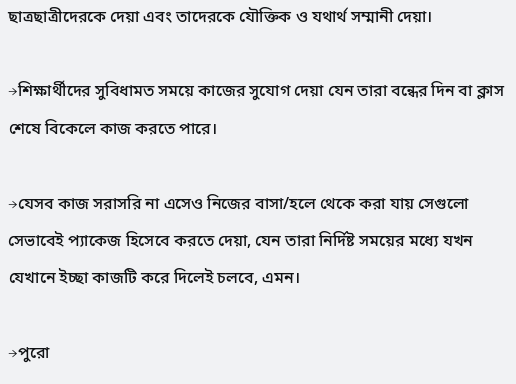ছাত্রছাত্রীদেরকে দেয়া এবং তাদেরকে যৌক্তিক ও যথার্থ সম্মানী দেয়া।

→শিক্ষার্থীদের সুবিধামত সময়ে কাজের সুযোগ দেয়া যেন তারা বন্ধের দিন বা ক্লাস শেষে বিকেলে কাজ করতে পারে।

→যেসব কাজ সরাসরি না এসেও নিজের বাসা/হলে থেকে করা যায় সেগুলো সেভাবেই প্যাকেজ হিসেবে করতে দেয়া, যেন তারা নির্দিষ্ট সময়ের মধ্যে যখন যেখানে ইচ্ছা কাজটি করে দিলেই চলবে, এমন।

→পুরো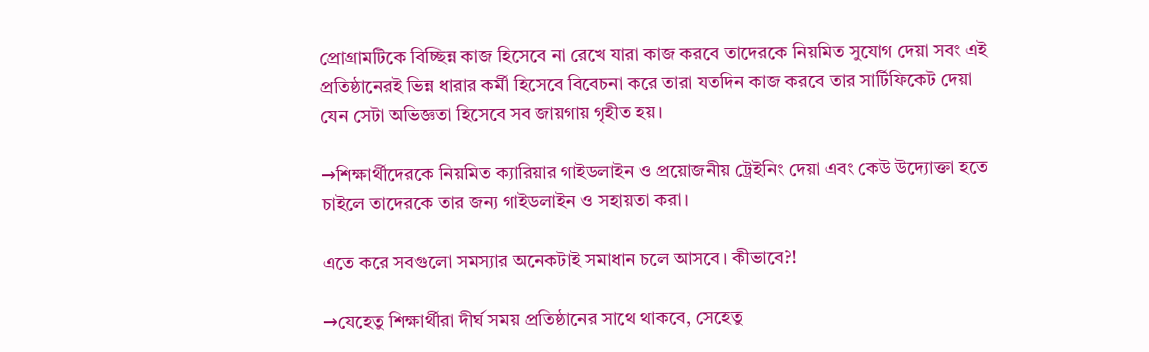প্রোগ্রামটিকে বিচ্ছিন্ন কাজ হিসেবে না রেখে যারা কাজ করবে তাদেরকে নিয়মিত সুযোগ দেয়া সবং এই প্রতিষ্ঠানেরই ভিন্ন ধারার কর্মী হিসেবে বিবেচনা করে তারা যতদিন কাজ করবে তার সার্টিফিকেট দেয়া যেন সেটা অভিজ্ঞতা হিসেবে সব জায়গায় গৃহীত হয়।

→শিক্ষার্থীদেরকে নিয়মিত ক্যারিয়ার গাইডলাইন ও প্রয়োজনীয় ট্রেইনিং দেয়া এবং কেউ উদ্যোক্তা হতে চাইলে তাদেরকে তার জন্য গাইডলাইন ও সহায়তা করা।

এতে করে সবগুলো সমস্যার অনেকটাই সমাধান চলে আসবে। কীভাবে?!

→যেহেতু শিক্ষার্থীরা দীর্ঘ সময় প্রতিষ্ঠানের সাথে থাকবে, সেহেতু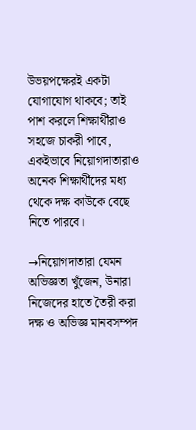উভয়পক্ষেরই একটা যোগাযোগ থাকবে; তাই পাশ করলে শিক্ষার্থীরাও সহজে চাকরী পাবে, একইভাবে নিয়োগদাতারাও অনেক শিক্ষার্থীদের মধ্য থেকে দক্ষ কাউকে বেছে নিতে পারবে।

→নিয়োগদাতারা যেমন অভিজ্ঞতা খুঁজেন, উনারা নিজেদের হাতে তৈরী করা দক্ষ ও অভিজ্ঞ মানবসম্পদ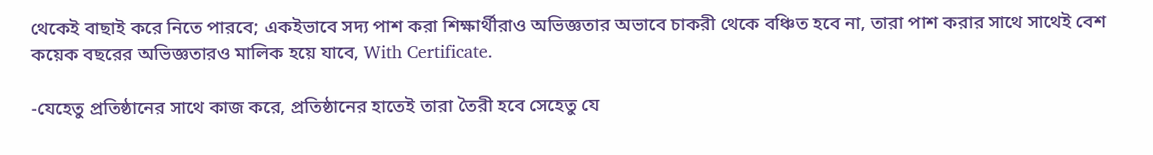থেকেই বাছাই করে নিতে পারবে; একইভাবে সদ্য পাশ করা শিক্ষার্থীরাও অভিজ্ঞতার অভাবে চাকরী থেকে বঞ্চিত হবে না, তারা পাশ করার সাথে সাথেই বেশ কয়েক বছরের অভিজ্ঞতারও মালিক হয়ে যাবে, With Certificate.

-যেহেতু প্রতিষ্ঠানের সাথে কাজ করে, প্রতিষ্ঠানের হাতেই তারা তৈরী হবে সেহেতু যে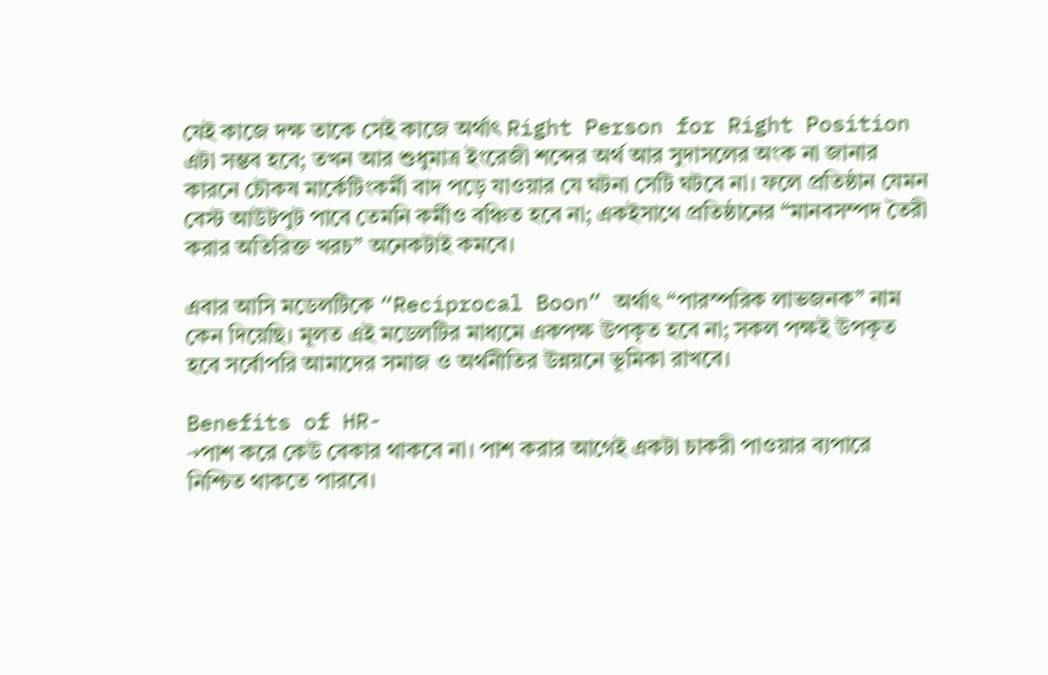যেই কাজে দক্ষ তাকে সেই কাজে অর্থাৎ Right Person for Right Position এটা সম্ভব হবে; তখন আর শুধুমাত্র ইংরেজী শব্দের অর্থ আর সুদাসলের অংক না জানার কারনে চৌকষ মার্কেটিংকর্মী বাদ পড়ে যাওয়ার যে ঘটনা সেটি ঘটবে না। ফলে প্রতিষ্ঠান যেমন বেস্ট আউটপুট পাবে তেমনি কর্মীও বঞ্চিত হবে না; একইসাথে প্রতিষ্ঠানের “মানবসম্পদ তৈরী করার অতিরিক্ত খরচ” অনেকটাই কমবে।

এবার আসি মডেলটিকে “Reciprocal Boon” অর্থাৎ “পারস্পরিক লাভজনক” নাম কেন দিয়েছি। মূলত এই মডেলটির মাধ্যমে একপক্ষ উপকৃত হবে না; সকল পক্ষই উপকৃত হবে সর্বোপরি আমাদের সমাজ ও অর্থনীতির উন্নয়নে ভূমিকা রাখবে।

Benefits of HR-
→পাশ করে কেউ বেকার থাকবে না। পাশ করার আগেই একটা চাকরী পাওয়ার ব্যপারে নিশ্চিত থাকতে পারবে।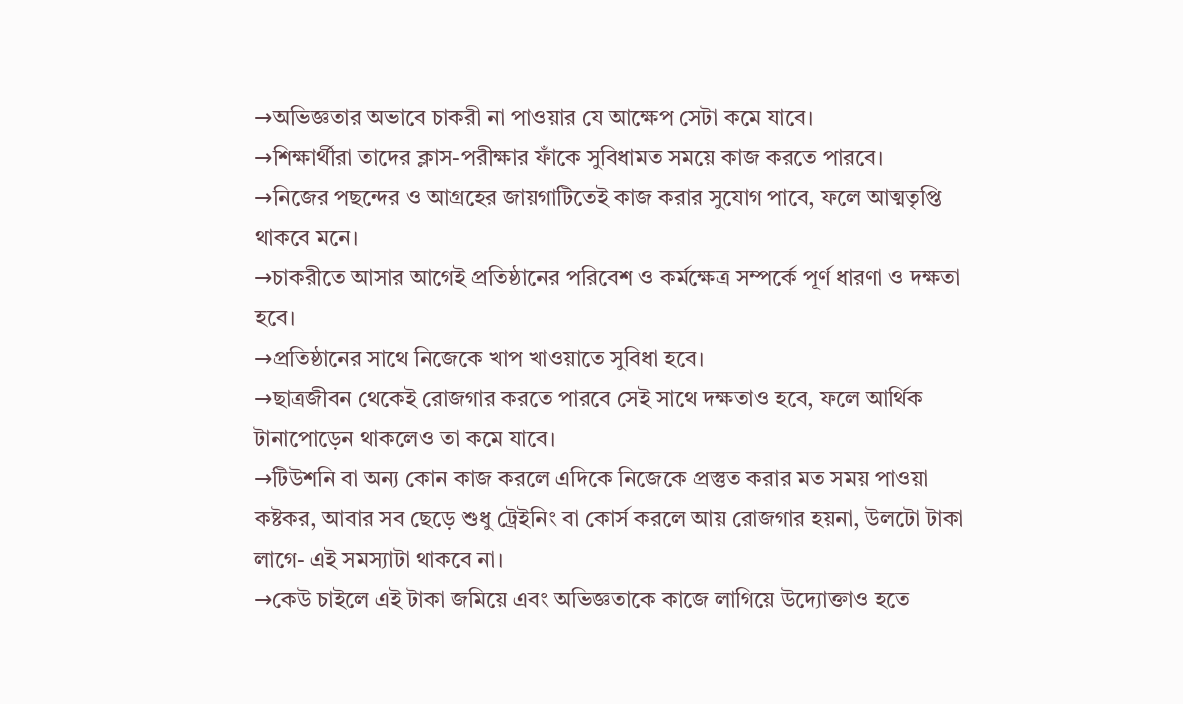→অভিজ্ঞতার অভাবে চাকরী না পাওয়ার যে আক্ষেপ সেটা কমে যাবে।
→শিক্ষার্থীরা তাদের ক্লাস-পরীক্ষার ফাঁকে সুবিধামত সময়ে কাজ করতে পারবে।
→নিজের পছন্দের ও আগ্রহের জায়গাটিতেই কাজ করার সুযোগ পাবে, ফলে আত্মতৃপ্তি থাকবে মনে।
→চাকরীতে আসার আগেই প্রতিষ্ঠানের পরিবেশ ও কর্মক্ষেত্র সম্পর্কে পূর্ণ ধারণা ও দক্ষতা হবে।
→প্রতিষ্ঠানের সাথে নিজেকে খাপ খাওয়াতে সুবিধা হবে।
→ছাত্রজীবন থেকেই রোজগার করতে পারবে সেই সাথে দক্ষতাও হবে, ফলে আর্থিক টানাপোড়েন থাকলেও তা কমে যাবে।
→টিউশনি বা অন্য কোন কাজ করলে এদিকে নিজেকে প্রস্তুত করার মত সময় পাওয়া কষ্টকর, আবার সব ছেড়ে শুধু ট্রেইনিং বা কোর্স করলে আয় রোজগার হয়না, উলটো টাকা লাগে- এই সমস্যাটা থাকবে না।
→কেউ চাইলে এই টাকা জমিয়ে এবং অভিজ্ঞতাকে কাজে লাগিয়ে উদ্যোক্তাও হতে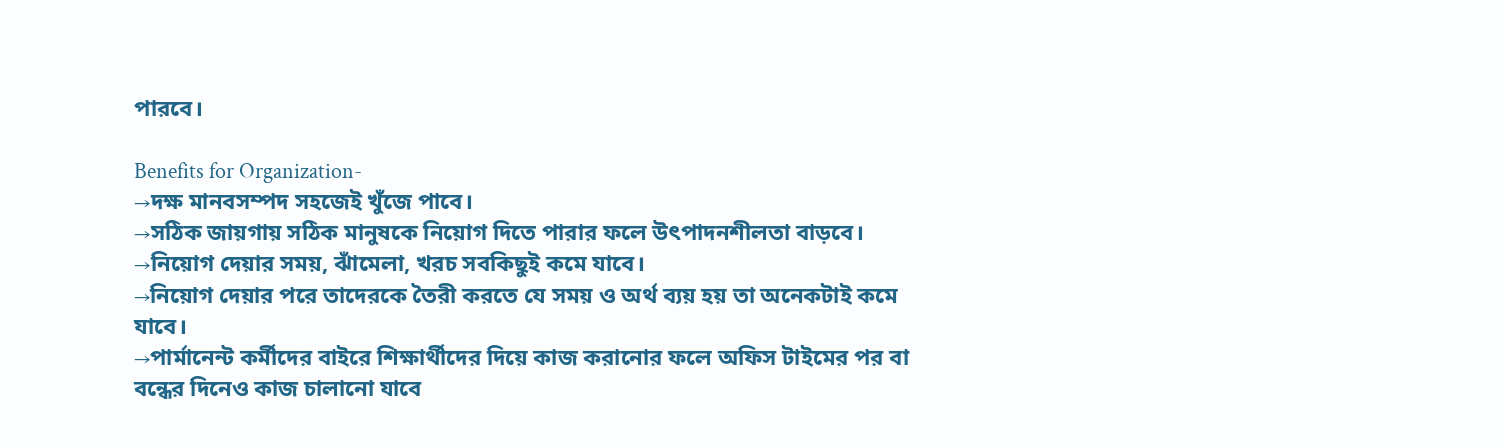পারবে।

Benefits for Organization-
→দক্ষ মানবসম্পদ সহজেই খুঁজে পাবে।
→সঠিক জায়গায় সঠিক মানুষকে নিয়োগ দিতে পারার ফলে উৎপাদনশীলতা বাড়বে।
→নিয়োগ দেয়ার সময়, ঝাঁমেলা, খরচ সবকিছুই কমে যাবে।
→নিয়োগ দেয়ার পরে তাদেরকে তৈরী করতে যে সময় ও অর্থ ব্যয় হয় তা অনেকটাই কমে যাবে।
→পার্মানেন্ট কর্মীদের বাইরে শিক্ষার্থীদের দিয়ে কাজ করানোর ফলে অফিস টাইমের পর বা বন্ধের দিনেও কাজ চালানো যাবে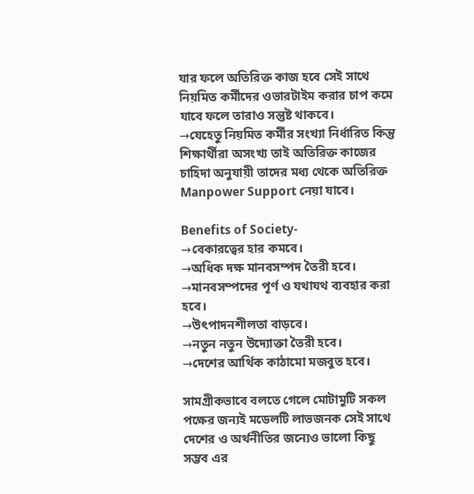যার ফলে অতিরিক্ত কাজ হবে সেই সাথে নিয়মিত কর্মীদের ওভারটাইম করার চাপ কমে যাবে ফলে তারাও সন্তুষ্ট থাকবে।
→যেহেতু নিয়মিত কর্মীর সংখ্যা নির্ধারিত কিন্তু শিক্ষার্থীরা অসংখ্য তাই অতিরিক্ত কাজের চাহিদা অনুযায়ী তাদের মধ্য থেকে অতিরিক্ত Manpower Support নেয়া যাবে।

Benefits of Society-
→বেকারত্বের হার কমবে।
→অধিক দক্ষ মানবসম্পদ তৈরী হবে।
→মানবসম্পদের পূর্ণ ও যথাযথ ব্যবহার করা হবে।
→উৎপাদনশীলতা বাড়বে।
→নতুন নতুন উদ্যোক্তা তৈরী হবে।
→দেশের আর্থিক কাঠামো মজবুত হবে।

সামগ্রীকভাবে বলতে গেলে মোটামুটি সকল পক্ষের জন্যই মডেলটি লাভজনক সেই সাথে দেশের ও অর্থনীতির জন্যেও ভালো কিছু সম্ভব এর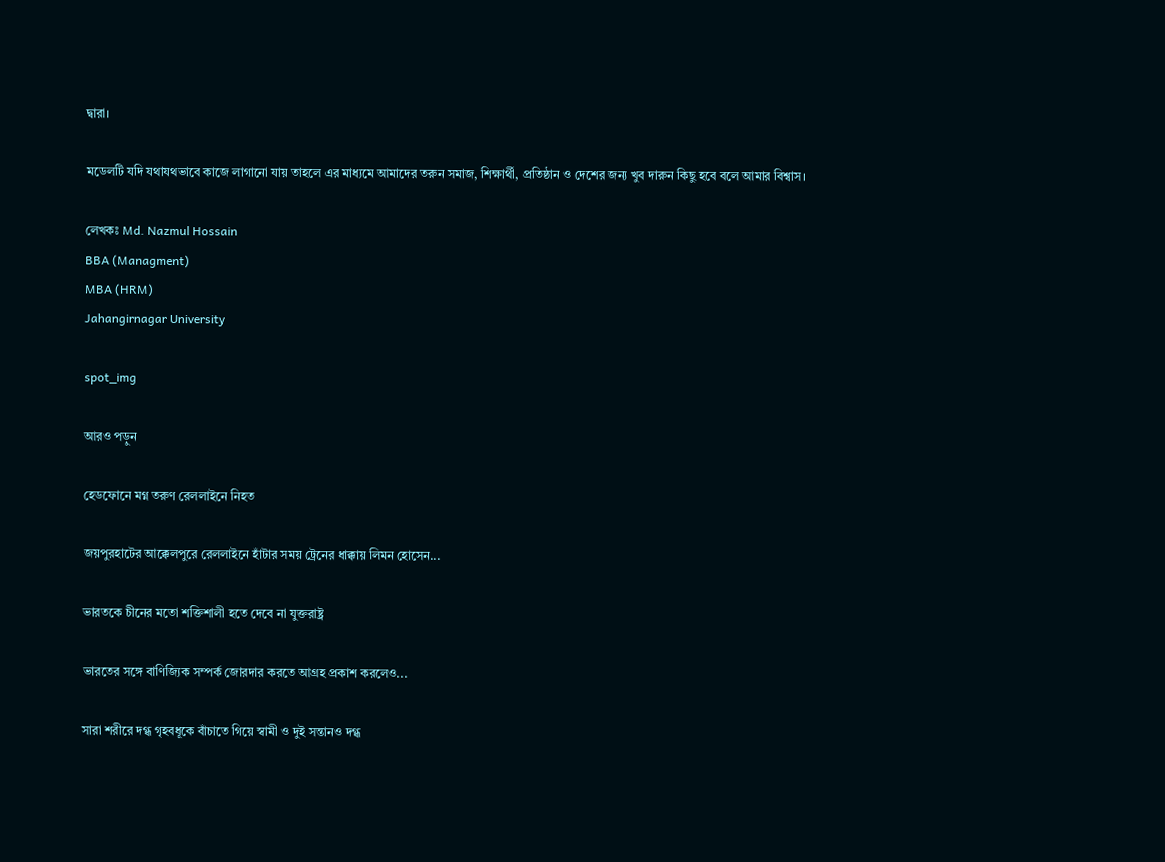দ্বারা।

মডেলটি যদি যথাযথভাবে কাজে লাগানো যায় তাহলে এর মাধ্যমে আমাদের তরুন সমাজ, শিক্ষার্থী, প্রতিষ্ঠান ও দেশের জন্য খুব দারুন কিছু হবে বলে আমার বিশ্বাস।

লেখকঃ Md. Nazmul Hossain
BBA (Managment)
MBA (HRM)
Jahangirnagar University

spot_img

আরও পড়ুন

হেডফোনে মগ্ন তরুণ রেললাইনে নিহত

জয়পুরহাটের আক্কেলপুরে রেললাইনে হাঁটার সময় ট্রেনের ধাক্কায় লিমন হোসেন...

ভারতকে চীনের মতো শক্তিশালী হতে দেবে না যুক্তরাষ্ট্র

ভারতের সঙ্গে বাণিজ্যিক সম্পর্ক জোরদার করতে আগ্রহ প্রকাশ করলেও...

সারা শরীরে দগ্ধ গৃহবধূকে বাঁচাতে গিয়ে স্বামী ও দুই সন্তানও দগ্ধ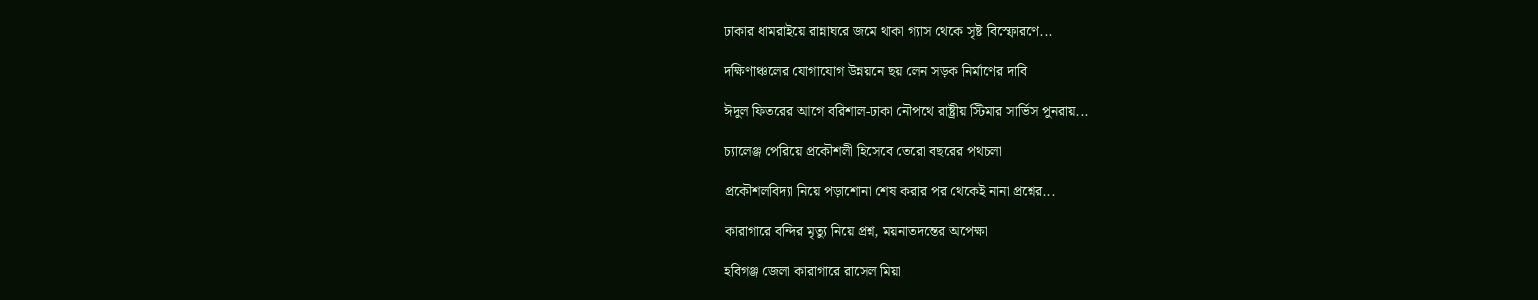ঢাকার ধামরাইয়ে রান্নাঘরে জমে থাকা গ্যাস থেকে সৃষ্ট বিস্ফোরণে...

দক্ষিণাঞ্চলের যোগাযোগ উন্নয়নে ছয় লেন সড়ক নির্মাণের দাবি

ঈদুল ফিতরের আগে বরিশাল-ঢাকা নৌপথে রাষ্ট্রীয় স্টিমার সার্ভিস পুনরায়...

চ্যালেঞ্জ পেরিয়ে প্রকৌশলী হিসেবে তেরো বছরের পথচলা

প্রকৌশলবিদ্যা নিয়ে পড়াশোনা শেষ করার পর থেকেই নানা প্রশ্নের...

কারাগারে বন্দির মৃত্যু নিয়ে প্রশ্ন, ময়নাতদন্তের অপেক্ষা

হবিগঞ্জ জেলা কারাগারে রাসেল মিয়া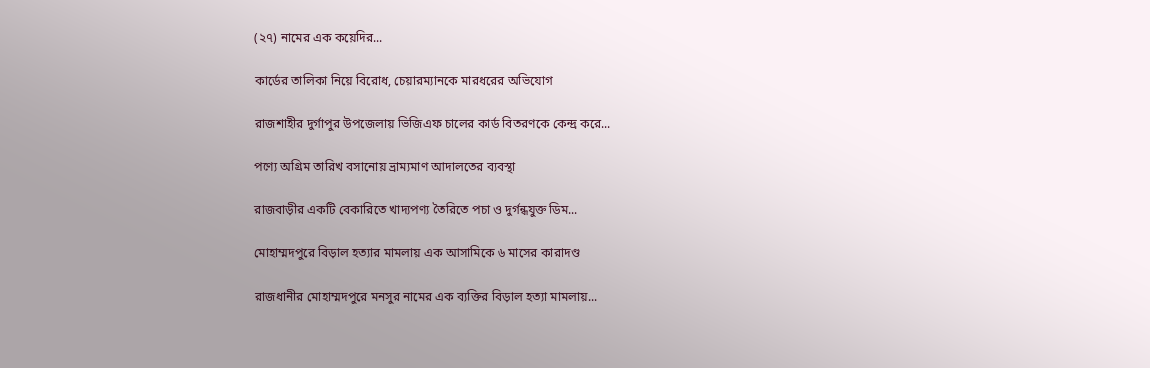(২৭) নামের এক কয়েদির...

কার্ডের তালিকা নিয়ে বিরোধ, চেয়ারম্যানকে মারধরের অভিযোগ

রাজশাহীর দুর্গাপুর উপজেলায় ভিজিএফ চালের কার্ড বিতরণকে কেন্দ্র করে...

পণ্যে অগ্রিম তারিখ বসানোয় ভ্রাম্যমাণ আদালতের ব্যবস্থা

রাজবাড়ীর একটি বেকারিতে খাদ্যপণ্য তৈরিতে পচা ও দুর্গন্ধযুক্ত ডিম...

মোহাম্মদপুরে বিড়াল হত্যার মামলায় এক আসামিকে ৬ মাসের কারাদণ্ড

রাজধানীর মোহাম্মদপুরে মনসুর নামের এক ব্যক্তির বিড়াল হত্যা মামলায়...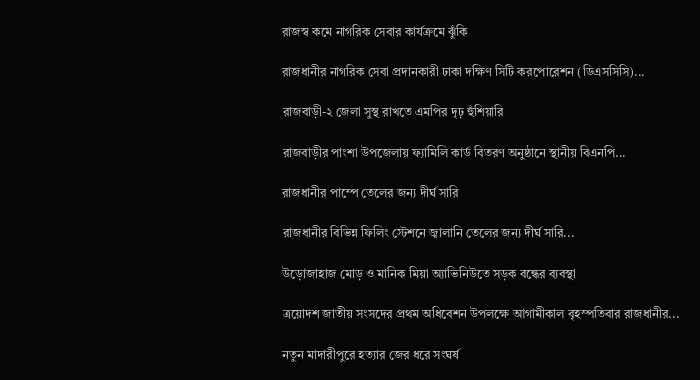রাজস্ব কমে নাগরিক সেবার কার্যক্রমে ঝুঁকি

রাজধানীর নাগরিক সেবা প্রদানকারী ঢাকা দক্ষিণ সিটি করপোরেশন (ডিএসসিসি)...

রাজবাড়ী-২ জেলা সুস্থ রাখতে এমপির দৃঢ় হুঁশিয়ারি

রাজবাড়ীর পাংশা উপজেলায় ফ্যামিলি কার্ড বিতরণ অনুষ্ঠানে স্থানীয় বিএনপি...

রাজধানীর পাম্পে তেলের জন্য দীর্ঘ সারি

রাজধানীর বিভিন্ন ফিলিং স্টেশনে জ্বালানি তেলের জন্য দীর্ঘ সারি...

উড়োজাহাজ মোড় ও মানিক মিয়া অ্যাভিনিউতে সড়ক বন্ধের ব্যবস্থা

ত্রয়োদশ জাতীয় সংসদের প্রথম অধিবেশন উপলক্ষে আগামীকাল বৃহস্পতিবার রাজধানীর...

নতুন মাদারীপুরে হত্যার জের ধরে সংঘর্ষ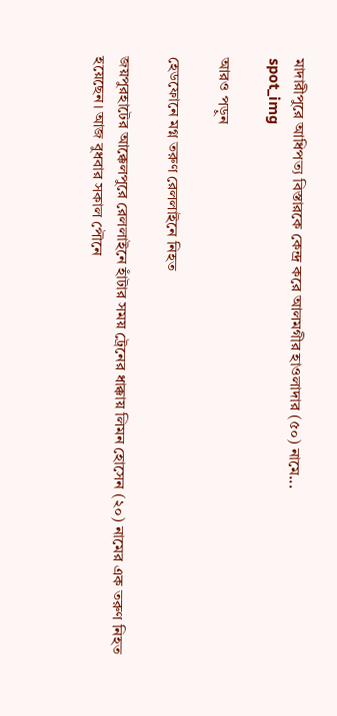মাদারীপুরে আধিপত্য বিস্তারকে কেন্দ্র করে আলমগীর হাওলাদার (৫০) নামে...
spot_img

আরও পড়ুন

হেডফোনে মগ্ন তরুণ রেললাইনে নিহত

জয়পুরহাটের আক্কেলপুরে রেললাইনে হাঁটার সময় ট্রেনের ধাক্কায় লিমন হোসেন (২০) নামের এক তরুণ নিহত হয়েছেন। আজ বুধবার সকাল পৌনে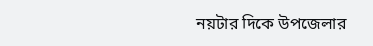নয়টার দিকে উপজেলার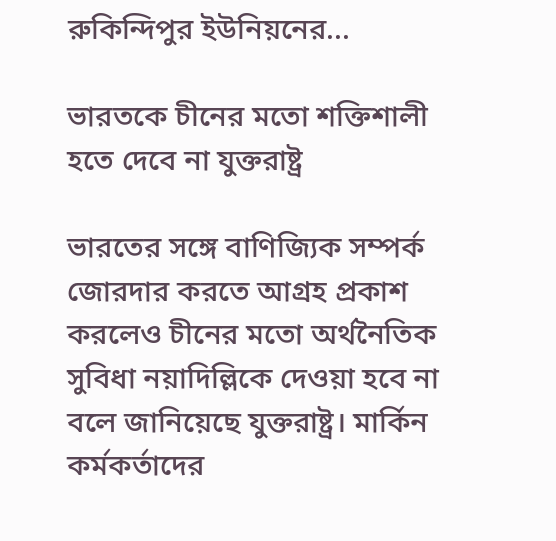রুকিন্দিপুর ইউনিয়নের...

ভারতকে চীনের মতো শক্তিশালী হতে দেবে না যুক্তরাষ্ট্র

ভারতের সঙ্গে বাণিজ্যিক সম্পর্ক জোরদার করতে আগ্রহ প্রকাশ করলেও চীনের মতো অর্থনৈতিক সুবিধা নয়াদিল্লিকে দেওয়া হবে না বলে জানিয়েছে যুক্তরাষ্ট্র। মার্কিন কর্মকর্তাদের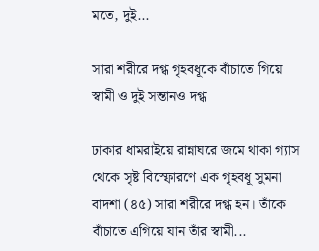মতে, দুই...

সারা শরীরে দগ্ধ গৃহবধূকে বাঁচাতে গিয়ে স্বামী ও দুই সন্তানও দগ্ধ

ঢাকার ধামরাইয়ে রান্নাঘরে জমে থাকা গ্যাস থেকে সৃষ্ট বিস্ফোরণে এক গৃহবধূ সুমনা বাদশা (৪৫) সারা শরীরে দগ্ধ হন। তাঁকে বাঁচাতে এগিয়ে যান তাঁর স্বামী...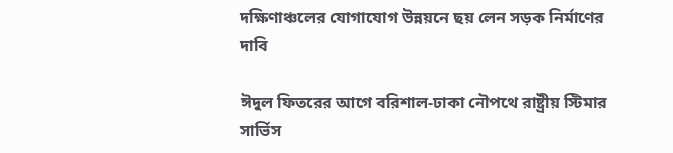দক্ষিণাঞ্চলের যোগাযোগ উন্নয়নে ছয় লেন সড়ক নির্মাণের দাবি

ঈদুল ফিতরের আগে বরিশাল-ঢাকা নৌপথে রাষ্ট্রীয় স্টিমার সার্ভিস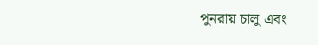পুনরায় চালু এবং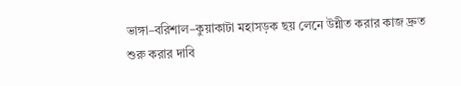ভাঙ্গা–বরিশাল–কুয়াকাটা মহাসড়ক ছয় লেনে উন্নীত করার কাজ দ্রুত শুরু করার দাবি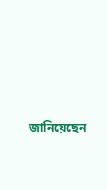জানিয়েছেন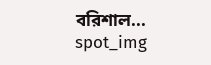বরিশাল...
spot_img